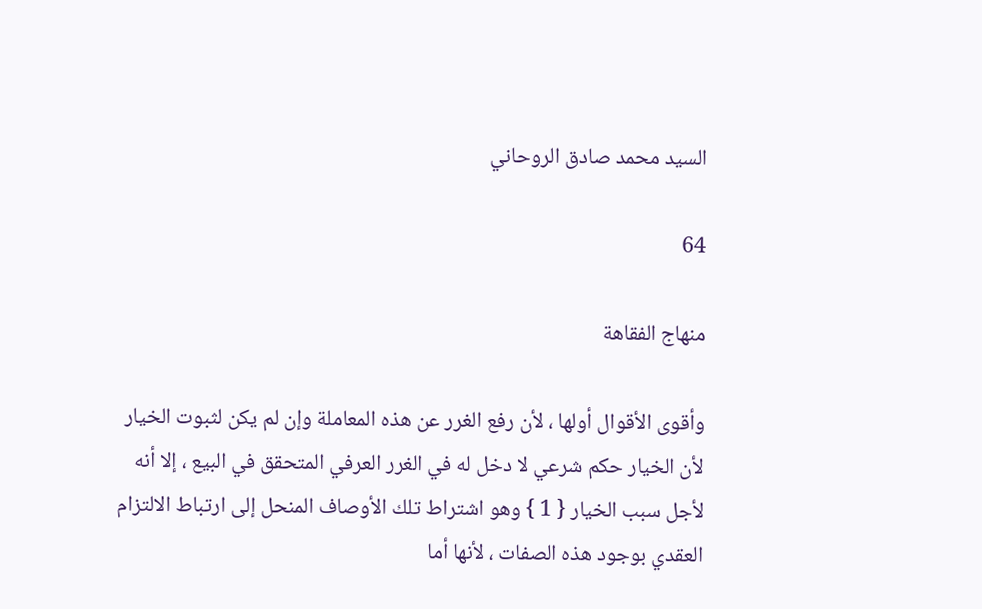السيد محمد صادق الروحاني

64

منهاج الفقاهة

وأقوى الأقوال أولها ، لأن رفع الغرر عن هذه المعاملة وإن لم يكن لثبوت الخيار لأن الخيار حكم شرعي لا دخل له في الغرر العرفي المتحقق في البيع ، إلا أنه لأجل سبب الخيار { 1 } وهو اشتراط تلك الأوصاف المنحل إلى ارتباط الالتزام العقدي بوجود هذه الصفات ، لأنها أما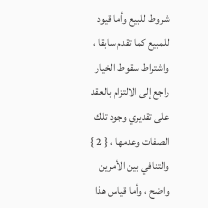شروط للبيع وأما قيود للمبيع كما تقدم سابقا ، واشتراط سقوط الخيار راجع إلى الالتزام بالعقد على تقديري وجود تلك الصفات وعدمها ، { 2 } والتنافي بين الأمرين واضح ، وأما قياس هذا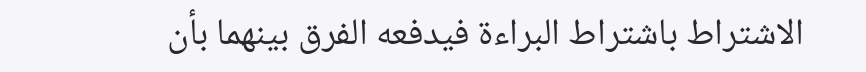الاشتراط باشتراط البراءة فيدفعه الفرق بينهما بأن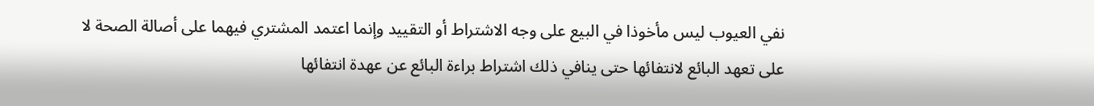نفي العيوب ليس مأخوذا في البيع على وجه الاشتراط أو التقييد وإنما اعتمد المشتري فيهما على أصالة الصحة لا على تعهد البائع لانتفائها حتى ينافي ذلك اشتراط براءة البائع عن عهدة انتفائها